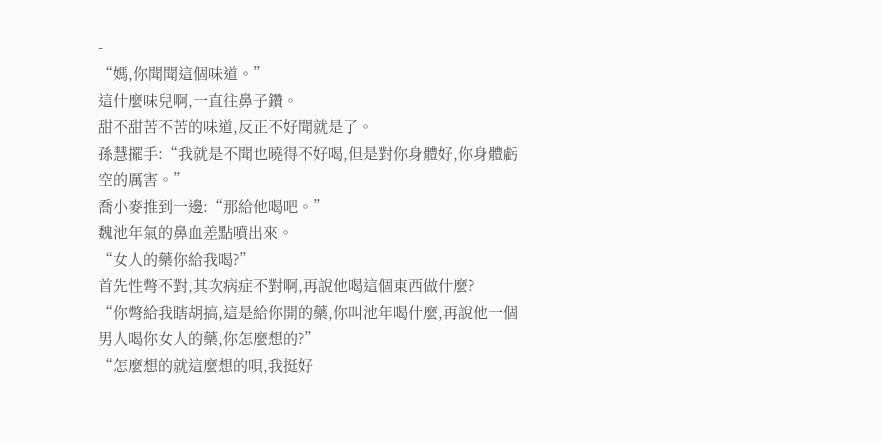-
“媽,你聞聞這個味道。”
這什麼味兒啊,一直往鼻子鑽。
甜不甜苦不苦的味道,反正不好聞就是了。
孫慧擺手:“我就是不聞也曉得不好喝,但是對你身體好,你身體虧空的厲害。”
喬小麥推到一邊:“那給他喝吧。”
魏池年氣的鼻血差點噴出來。
“女人的藥你給我喝?”
首先性彆不對,其次病症不對啊,再說他喝這個東西做什麼?
“你彆給我瞎胡搞,這是給你開的藥,你叫池年喝什麼,再說他一個男人喝你女人的藥,你怎麼想的?”
“怎麼想的就這麼想的唄,我挺好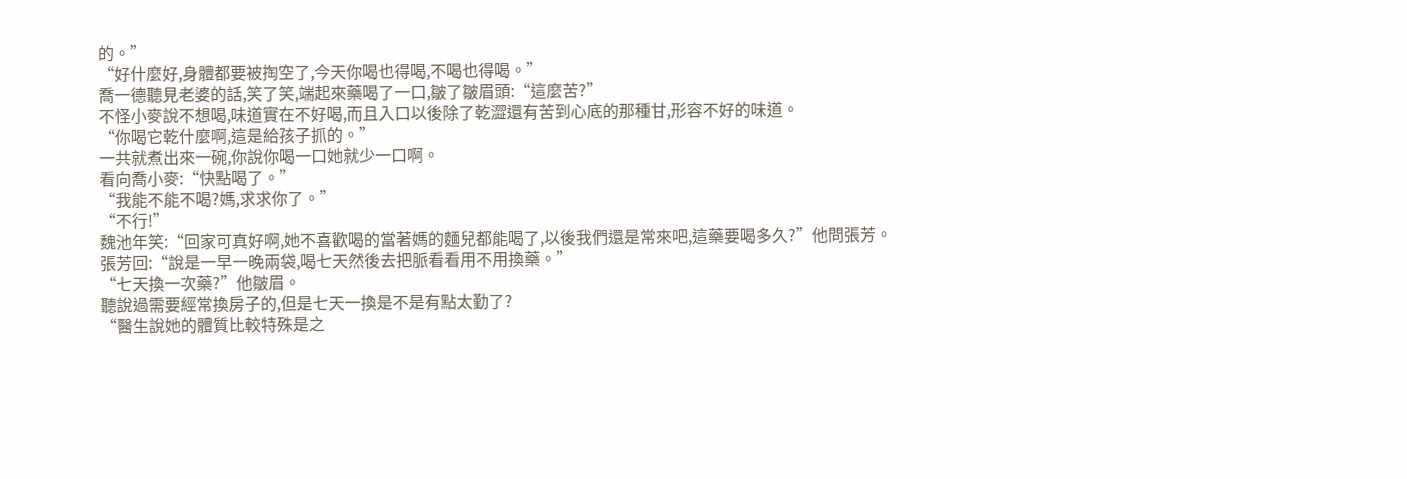的。”
“好什麼好,身體都要被掏空了,今天你喝也得喝,不喝也得喝。”
喬一德聽見老婆的話,笑了笑,端起來藥喝了一口,皺了皺眉頭:“這麼苦?”
不怪小麥說不想喝,味道實在不好喝,而且入口以後除了乾澀還有苦到心底的那種甘,形容不好的味道。
“你喝它乾什麼啊,這是給孩子抓的。”
一共就煮出來一碗,你說你喝一口她就少一口啊。
看向喬小麥:“快點喝了。”
“我能不能不喝?媽,求求你了。”
“不行!”
魏池年笑:“回家可真好啊,她不喜歡喝的當著媽的麵兒都能喝了,以後我們還是常來吧,這藥要喝多久?”他問張芳。
張芳回:“說是一早一晚兩袋,喝七天然後去把脈看看用不用換藥。”
“七天換一次藥?”他皺眉。
聽說過需要經常換房子的,但是七天一換是不是有點太勤了?
“醫生說她的體質比較特殊是之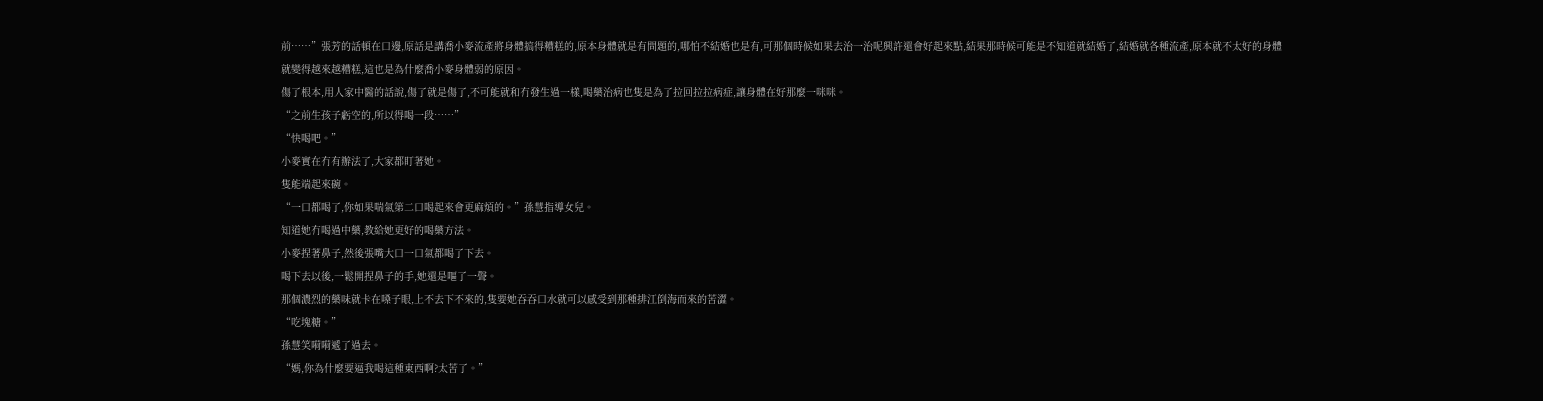前……”張芳的話頓在口邊,原話是講喬小麥流產將身體搞得糟糕的,原本身體就是有問題的,哪怕不結婚也是有,可那個時候如果去治一治呢興許還會好起來點,結果那時候可能是不知道就結婚了,結婚就各種流產,原本就不太好的身體就變得越來越糟糕,這也是為什麼喬小麥身體弱的原因。
傷了根本,用人家中醫的話說,傷了就是傷了,不可能就和冇發生過一樣,喝藥治病也隻是為了拉回拉拉病症,讓身體在好那麼一咪咪。
“之前生孩子虧空的,所以得喝一段……”
“快喝吧。”
小麥實在冇有辦法了,大家都盯著她。
隻能端起來碗。
“一口都喝了,你如果喘氣第二口喝起來會更麻煩的。”孫慧指導女兒。
知道她冇喝過中藥,教給她更好的喝藥方法。
小麥捏著鼻子,然後張嘴大口一口氣都喝了下去。
喝下去以後,一鬆開捏鼻子的手,她還是嘔了一聲。
那個濃烈的藥味就卡在嗓子眼,上不去下不來的,隻要她吞吞口水就可以感受到那種排江倒海而來的苦澀。
“吃塊糖。”
孫慧笑嗬嗬遞了過去。
“媽,你為什麼要逼我喝這種東西啊?太苦了。”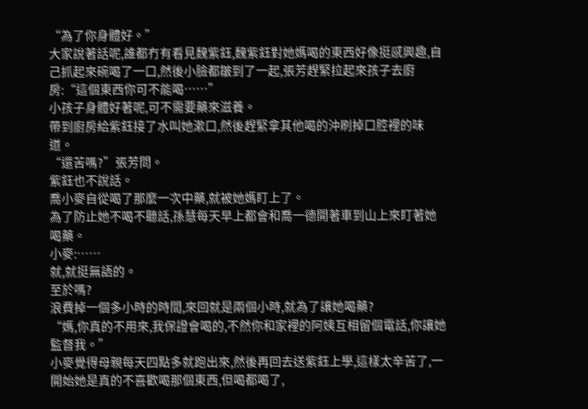“為了你身體好。”
大家說著話呢,誰都冇有看見魏紫鈺,魏紫鈺對她媽喝的東西好像挺感興趣,自己抓起來碗喝了一口,然後小臉都皺到了一起,張芳趕緊拉起來孩子去廚房:“這個東西你可不能喝……”
小孩子身體好著呢,可不需要藥來滋養。
帶到廚房給紫鈺接了水叫她漱口,然後趕緊拿其他喝的沖刷掉口腔裡的味道。
“還苦嗎?”張芳問。
紫鈺也不說話。
喬小麥自從喝了那麼一次中藥,就被她媽盯上了。
為了防止她不喝不聽話,孫慧每天早上都會和喬一德開著車到山上來盯著她喝藥。
小麥:……
就,就挺無語的。
至於嗎?
浪費掉一個多小時的時間,來回就是兩個小時,就為了讓她喝藥?
“媽,你真的不用來,我保證會喝的,不然你和家裡的阿姨互相留個電話,你讓她監督我。”
小麥覺得母親每天四點多就跑出來,然後再回去送紫鈺上學,這樣太辛苦了,一開始她是真的不喜歡喝那個東西,但喝都喝了,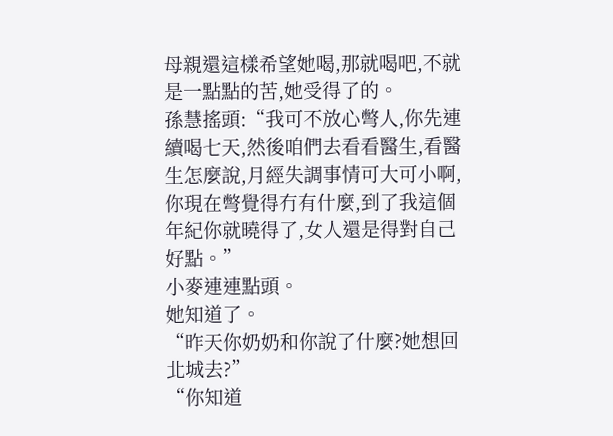母親還這樣希望她喝,那就喝吧,不就是一點點的苦,她受得了的。
孫慧搖頭:“我可不放心彆人,你先連續喝七天,然後咱們去看看醫生,看醫生怎麼說,月經失調事情可大可小啊,你現在彆覺得冇有什麼,到了我這個年紀你就曉得了,女人還是得對自己好點。”
小麥連連點頭。
她知道了。
“昨天你奶奶和你說了什麼?她想回北城去?”
“你知道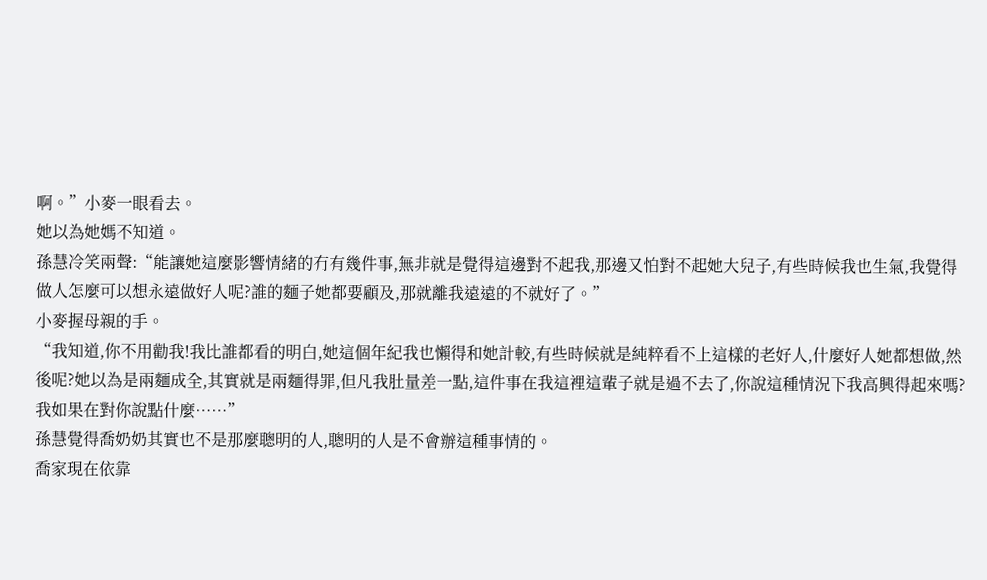啊。”小麥一眼看去。
她以為她媽不知道。
孫慧冷笑兩聲:“能讓她這麼影響情緒的冇有幾件事,無非就是覺得這邊對不起我,那邊又怕對不起她大兒子,有些時候我也生氣,我覺得做人怎麼可以想永遠做好人呢?誰的麵子她都要顧及,那就離我遠遠的不就好了。”
小麥握母親的手。
“我知道,你不用勸我!我比誰都看的明白,她這個年紀我也懶得和她計較,有些時候就是純粹看不上這樣的老好人,什麼好人她都想做,然後呢?她以為是兩麵成全,其實就是兩麵得罪,但凡我肚量差一點,這件事在我這裡這輩子就是過不去了,你說這種情況下我高興得起來嗎?我如果在對你說點什麼……”
孫慧覺得喬奶奶其實也不是那麼聰明的人,聰明的人是不會辦這種事情的。
喬家現在依靠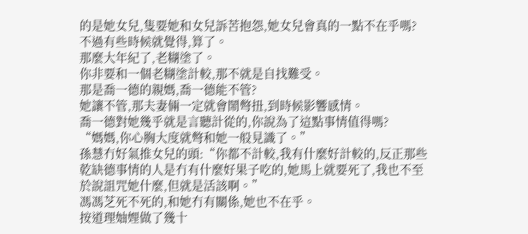的是她女兒,隻要她和女兒訴苦抱怨,她女兒會真的一點不在乎嗎?
不過有些時候就覺得,算了。
那麼大年紀了,老糊塗了。
你非要和一個老糊塗計較,那不就是自找難受。
那是喬一德的親媽,喬一德能不管?
她讓不管,那夫妻倆一定就會鬧彆扭,到時候影響感情。
喬一德對她幾乎就是言聽計從的,你說為了這點事情值得嗎?
“媽媽,你心胸大度就彆和她一般見識了。”
孫慧冇好氣推女兒的頭:“你都不計較,我有什麼好計較的,反正那些乾缺德事情的人是冇有什麼好果子吃的,她馬上就要死了,我也不至於說詛咒她什麼,但就是活該啊。”
馮馮芝死不死的,和她冇有關係,她也不在乎。
按道理妯娌做了幾十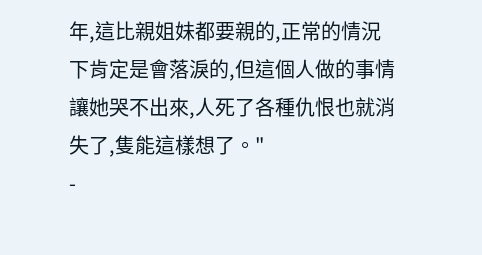年,這比親姐妹都要親的,正常的情況下肯定是會落淚的,但這個人做的事情讓她哭不出來,人死了各種仇恨也就消失了,隻能這樣想了。"
-